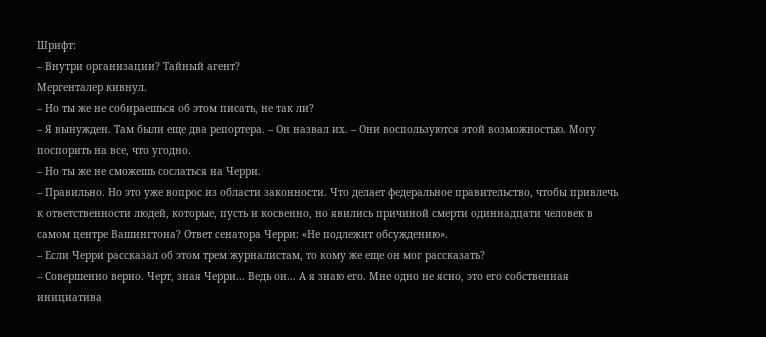Шрифт:
– Внутри организации? Тайный агент?
Мергенталер кивнул.
– Но ты же не собираешься об этом писать, не так ли?
– Я вынужден. Там были еще два репортера. – Он назвал их. – Они воспользуются этой возможностью. Могу поспорить на все, что угодно.
– Но ты же не сможешь сослаться на Черри.
– Правильно. Но это уже вопрос из области законности. Что делает федеральное правительство, чтобы привлечь к ответственности людей, которые, пусть и косвенно, но явились причиной смерти одиннадцати человек в самом центре Вашингтона? Ответ сенатора Черри: «Не подлежит обсуждению».
– Если Черри рассказал об этом трем журналистам, то кому же еще он мог рассказать?
– Совершенно верно. Черт, зная Черри… Ведь он… А я знаю его. Мне одно не ясно, это его собственная инициатива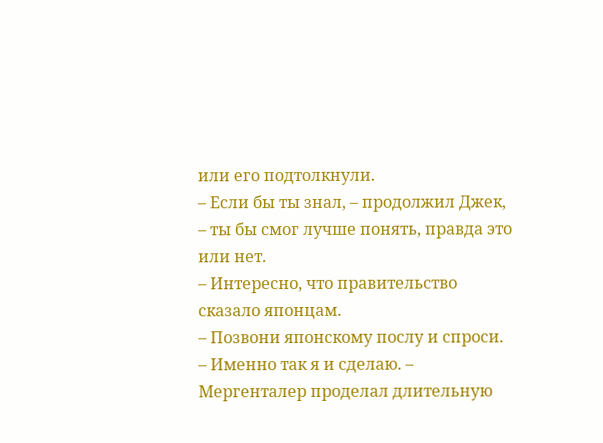или его подтолкнули.
– Если бы ты знал, – продолжил Джек, – ты бы смог лучше понять, правда это или нет.
– Интересно, что правительство сказало японцам.
– Позвони японскому послу и спроси.
– Именно так я и сделаю. – Мергенталер проделал длительную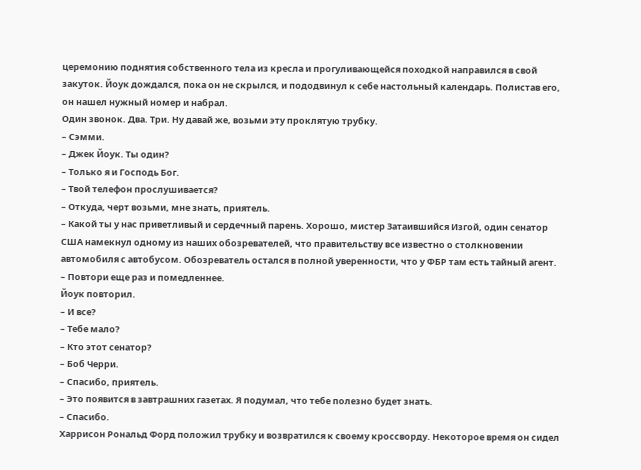церемонию поднятия собственного тела из кресла и прогуливающейся походкой направился в свой закуток. Йоук дождался, пока он не скрылся, и пододвинул к себе настольный календарь. Полистав его, он нашел нужный номер и набрал.
Один звонок. Два. Три. Ну давай же, возьми эту проклятую трубку.
– Сэмми.
– Джек Йоук. Ты один?
– Только я и Господь Бог.
– Твой телефон прослушивается?
– Откуда, черт возьми, мне знать, приятель.
– Какой ты у нас приветливый и сердечный парень. Хорошо, мистер Затаившийся Изгой, один сенатор США намекнул одному из наших обозревателей, что правительству все известно о столкновении автомобиля с автобусом. Обозреватель остался в полной уверенности, что у ФБР там есть тайный агент.
– Повтори еще раз и помедленнее.
Йоук повторил.
– И все?
– Тебе мало?
– Кто этот сенатор?
– Боб Черри.
– Спасибо, приятель.
– Это появится в завтрашних газетах. Я подумал, что тебе полезно будет знать.
– Спасибо.
Харрисон Рональд Форд положил трубку и возвратился к своему кроссворду. Некоторое время он сидел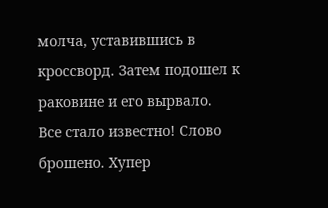молча, уставившись в кроссворд. Затем подошел к раковине и его вырвало.
Все стало известно! Слово брошено. Хупер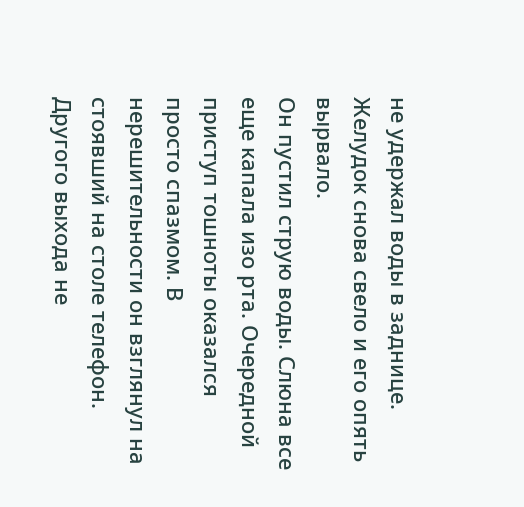не удержал воды в заднице.
Желудок снова свело и его опять вырвало.
Он пустил струю воды. Слюна все еще капала изо рта. Очередной приступ тошноты оказался просто спазмом. В нерешительности он взглянул на стоявший на столе телефон. Другого выхода не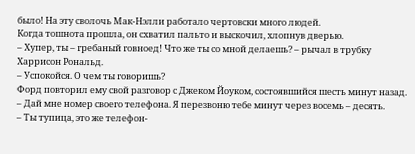было! На эту сволочь Мак-Нэлли работало чертовски много людей.
Когда тошнота прошла, он схватил пальто и выскочил, хлопнув дверью.
– Хупер, ты – гребаный говноед! Что же ты со мной делаешь? – рычал в трубку Харрисон Рональд.
– Успокойся. О чем ты говоришь?
Форд повторил ему свой разговор с Джеком Йоуком, состоявшийся шесть минут назад.
– Дай мне номер своего телефона. Я перезвоню тебе минут через восемь – десять.
– Ты тупица, это же телефон-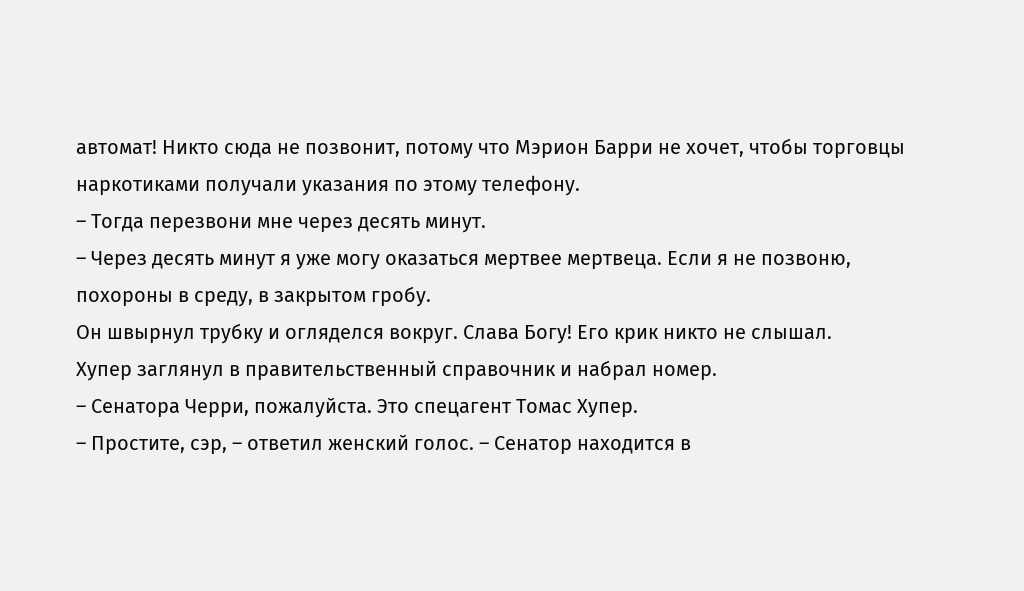автомат! Никто сюда не позвонит, потому что Мэрион Барри не хочет, чтобы торговцы наркотиками получали указания по этому телефону.
– Тогда перезвони мне через десять минут.
– Через десять минут я уже могу оказаться мертвее мертвеца. Если я не позвоню, похороны в среду, в закрытом гробу.
Он швырнул трубку и огляделся вокруг. Слава Богу! Его крик никто не слышал.
Хупер заглянул в правительственный справочник и набрал номер.
– Сенатора Черри, пожалуйста. Это спецагент Томас Хупер.
– Простите, сэр, – ответил женский голос. – Сенатор находится в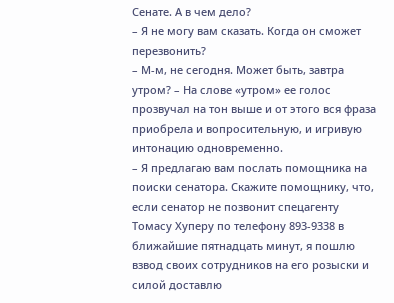Сенате. А в чем дело?
– Я не могу вам сказать. Когда он сможет перезвонить?
– М-м, не сегодня. Может быть, завтра утром? – На слове «утром» ее голос прозвучал на тон выше и от этого вся фраза приобрела и вопросительную, и игривую интонацию одновременно.
– Я предлагаю вам послать помощника на поиски сенатора. Скажите помощнику, что, если сенатор не позвонит спецагенту Томасу Хуперу по телефону 893-9338 в ближайшие пятнадцать минут, я пошлю взвод своих сотрудников на его розыски и силой доставлю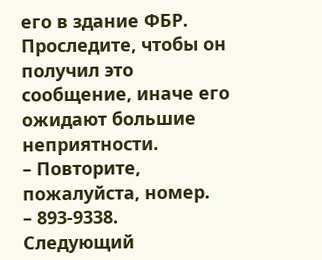его в здание ФБР. Проследите, чтобы он получил это сообщение, иначе его ожидают большие неприятности.
– Повторите, пожалуйста, номер.
– 893-9338.
Следующий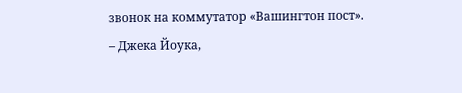звонок на коммутатор «Вашингтон пост».
– Джека Йоука,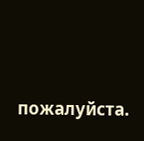пожалуйста.